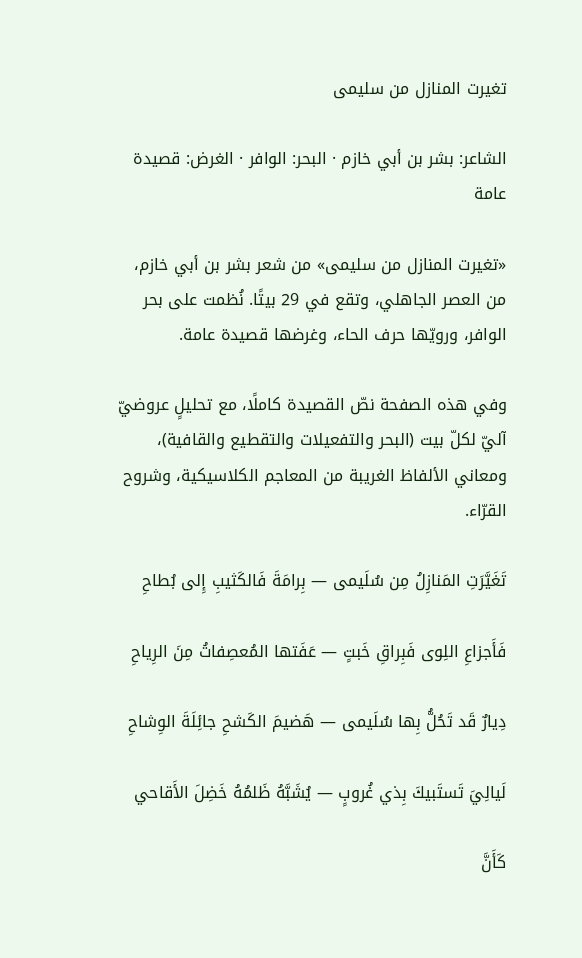تغيرت المنازل من سليمى

الشاعر: بشر بن أبي خازم · البحر: الوافر · الغرض: قصيدة عامة

«تغيرت المنازل من سليمى» من شعر بشر بن أبي خازم، من العصر الجاهلي، وتقع في 29 بيتًا. نُظمت على بحر الوافر، ورويّها حرف الحاء، وغرضها قصيدة عامة.

وفي هذه الصفحة نصّ القصيدة كاملًا، مع تحليلٍ عروضيّ آليّ لكلّ بيت (البحر والتفعيلات والتقطيع والقافية)، ومعاني الألفاظ الغريبة من المعاجم الكلاسيكية، وشروح القرّاء.

تَغَيَّرَتِ المَنازِلُ مِن سُلَيمى — بِرامَةَ فَالكَثيبِ إِلى بُطاحِ

فَأَجزاعِ اللِوى فَبِراقِ خَبتٍ — عَفَتها المُعصِفاتُ مِنَ الرِياحِ

دِيارٌ قَد تَحُلُّ بِها سُلَيمى — هَضيمَ الكَشحِ جائِلَةَ الوِشاحِ

لَيالِيَ تَستَبيكَ بِذي غُروبٍ — يُشَبَّهُ ظَلمُهُ خَضِلَ الأَقاحي

كَأَنَّ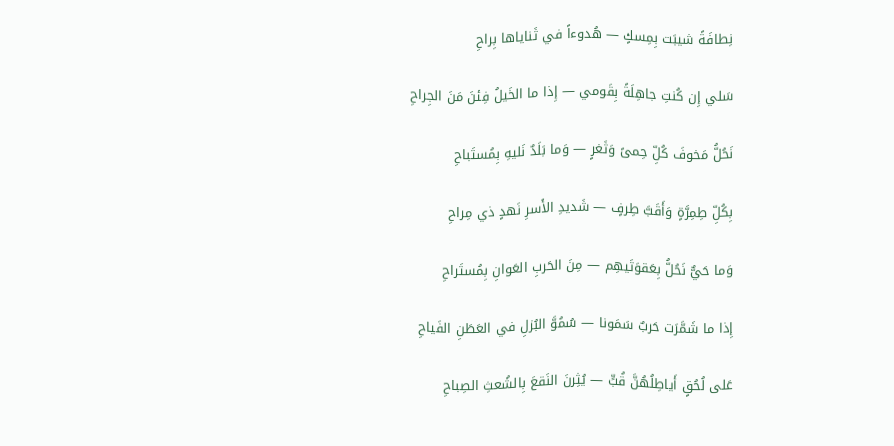نِطافَةً شيبَت بِمِسكٍ — هُدوءاً في ثَناياها بِراحِ

سَلي إِن كُنتِ جاهِلَةً بِقَومي — إِذا ما الخَيلُ فِئنَ مَنَ الجِراحِ

نَحُلُّ مَخوفَ كُلِّ حِمىً وَثَغرٍ — وَما بَلَدٌ نَليهِ بِمُستَباحِ

بِكُلِّ طِمِرَّةٍ وَأَقَبَّ طِرفٍ — شَديدِ الأَسرِ نَهدٍ ذي مِراحِ

وَما حَيٌّ نَحُلُّ بِعَقوَتَيهِم — مِنَ الحَربِ العَوانِ بِمُستَراحِ

إِذا ما شَمَّرَت حَربٌ سَمَونا — سُمُوَّ البُزلِ في العَطَنِ الفَياحِ

عَلى لُحُقٍ أَياطِلُهُنَّ قُبٍّ — يُثِرنَ النَقعَ بِالشُعثِ الصِباحِ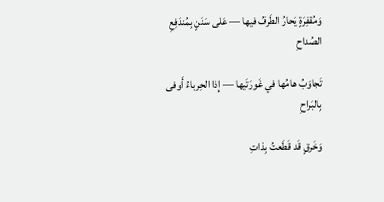وَمُقفِرَةٍ يَحارُ الطَرفُ فيها — عَلى سَنَنٍ بِمُندَفِعِ الصُداحِ

تَجاوَبُ هامُها في غَورَتَيها — إِذا الحِرباءُ أَوفى بِالبَراحِ

وَخَرقٍ قَد قَطَعتُ بِذاتِ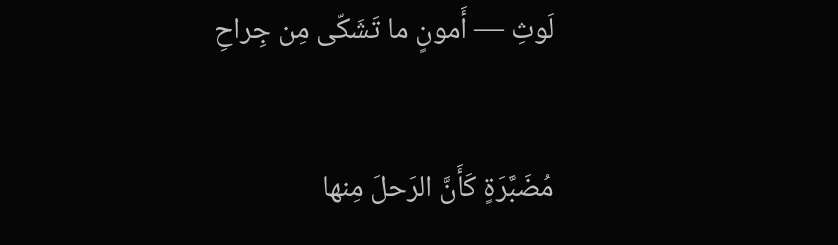لَوثِ — أَمونٍ ما تَشَكّى مِن جِراحِ

مُضَبَّرَةٍ كَأَنَّ الرَحلَ مِنها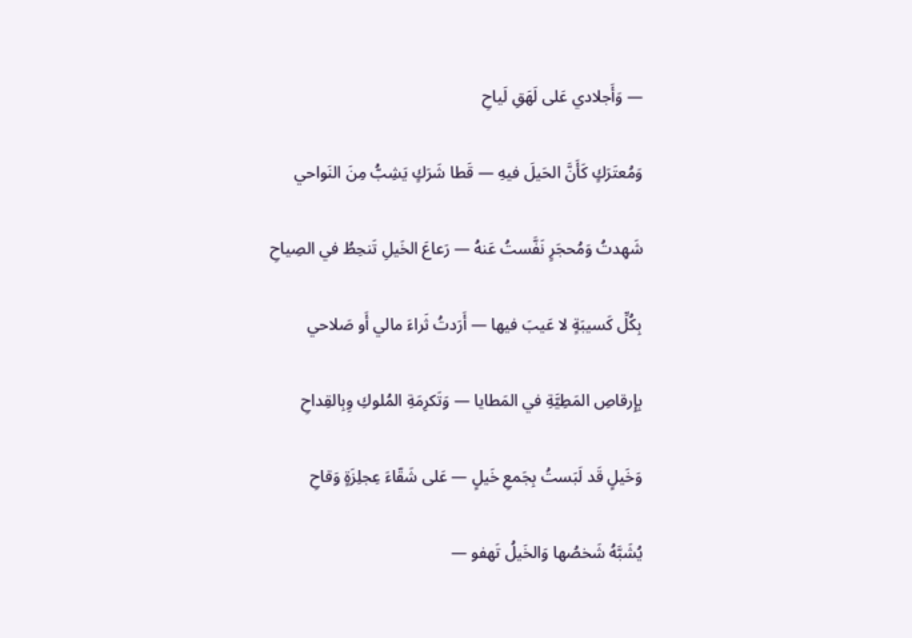— وَأَجلادي عَلى لَهَقِ لَياحِ

وَمُعتَرَكٍ كَأَنَّ الحَيلَ فيهِ — قَطا شَرَكٍ يَشِبُّ مِنَ النَواحي

شَهِدتُ وَمُحجَرٍ نَفَّستُ عَنهُ — رَعاعَ الخَيلِ تَنحِطُ في الصِياحِ

بِكُلِّ كَسيبَةٍ لا عَيبَ فيها — أَرَدتُ ثَراءَ مالي أَو صَلاحي

بِإِرقاصِ المَطِيَّةِ في المَطايا — وَتَكرِمَةِ المُلوكِ وِبِالقِداحِ

وَخَيلٍ قَد لَبَستُ بِجَمعِ خَيلٍ — عَلى شَقّاءَ عِجلِزَةٍ وَقاحِ

يُشَبَّهُ شَخصُها وَالخَيلُ تَهفو —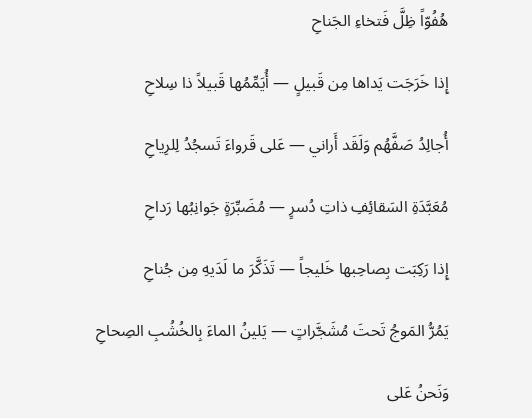هُفُوّاً ظِلَّ فَتخاءِ الجَناحِ

إِذا خَرَجَت يَداها مِن قَبيلٍ — أُيَمِّمُها قَبيلاً ذا سِلاحِ

أُجالِدُ صَفَّهُم وَلَقَد أَراني — عَلى قَرواءَ تَسجُدُ لِلرِياحِ

مُعَبَّدَةِ السَقائِفِ ذاتِ دُسرٍ — مُضَبِّرَةٍ جَوانِبُها رَداحِ

إِذا رَكِبَت بِصاحِبها خَليجاً — تَذَكَّرَ ما لَدَيهِ مِن جُناحِ

يَمُرُّ المَوجُ تَحتَ مُشَجَّراتٍ — يَلينُ الماءَ بِالخُشُبِ الصِحاحِ

وَنَحنُ عَلى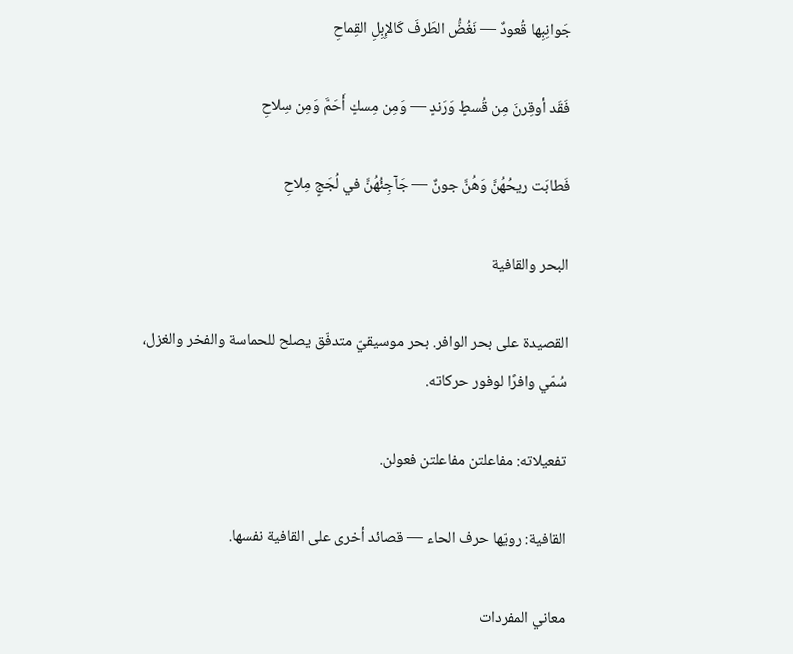جَوانِبِها قُعودٌ — نَغُضُّ الطَرفَ كَالإِبِلِ القِماحِ

فَقَد أوقِرنَ مِن قُسطٍ وَرَندٍ — وَمِن مِسكٍ أَحَمَّ وَمِن سِلاحِ

فَطابَت ريحُهُنَّ وَهُنَّ جونٌ — جَآجِئُهُنَّ في لُجَجٍ مِلاحِ

البحر والقافية

القصيدة على بحر الوافر. بحر موسيقيّ متدفّق يصلح للحماسة والفخر والغزل، سُمّي وافرًا لوفور حركاته.

تفعيلاته: مفاعلتن مفاعلتن فعولن.

القافية: رويّها حرف الحاء — قصائد أخرى على القافية نفسها.

معاني المفردات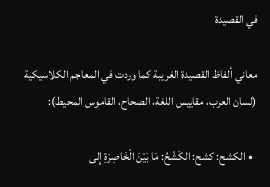في القصيدة

معاني ألفاظ القصيدة الغريبة كما وردت في المعاجم الكلاسيكية (لسان العرب، مقاييس اللغة، الصحاح، القاموس المحيط):

  • الكشح: كشح: الكَشْحُ: مَا بَيْنَ الْخَاصِرَةِ إِلى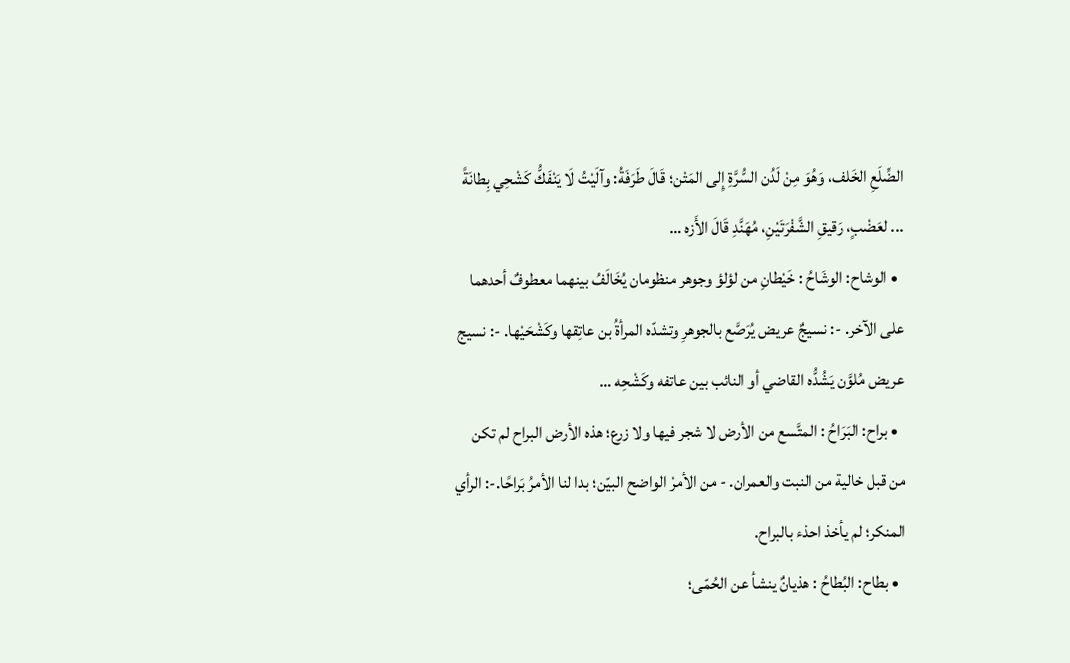الضِّلَعِ الخَلف، وَهُوَ مِنْ لَدُن السُّرَّةِ إِلى المَتْن؛ قَالَ طَرَفَةُ: وآلَيْتُ لَا يَنْفَكُّ كَشْحِي بِطانَةً ... لعَضْبٍ، رَقيقِ الشَّفْرَتَيْنِ، مُهَنَّدِ قَالَ الأَزه …
  • الوشاح: الوشَاحُ : خَيْطانِ من لؤلؤ وجوهر منظومان يُخَالَفُ بينهما معطوفٌ أحدهما على الآخر. -: نسيجٌ عريض يُرَصَّع بالجوهرِ وتشدّه المرأةُ بن عاتِقها وكَشْحَيْها. -: نسيج عريض مُلوَّن يَشُدُّه القاضي أو النائب بين عاتفه وكَشْحِه …
  • براح: البَرَاحُ : المتَّسع من الأرض لا شجر فيها ولا زرع؛ هذه الأرض البراح لم تكن من قبل خالية من النبت والعمران. - من الأمرْ الواضح البيّن؛ بدا لنا الأمرُ بَراحًا.-: الرأي المنكر؛ لم يأخذ احذء بالبراح.
  • بطاح: البُطاحُ : هذيانٌ ينشأ عن الحُمّى؛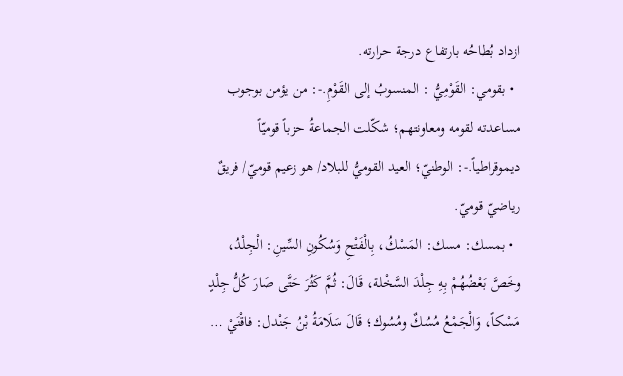ازداد بُطاحُه بارتفاع درجة حرارته.
  • بقومي: القَوْمِيُّ : المنسوبُ إلى القَوْمِ.-: من يؤمن بوجوب مساعدته لقومه ومعاونتهم؛ شكّلت الجماعةُ حزباً قوميّاً ديموقراطياً.-: الوطنيّ؛ العيد القوميُّ للبلاد/ هو زعيم قوميّ/ فريقٌ رياضيّ قوميّ.
  • بمسك: مسك: المَسْكُ، بِالْفَتْحِ وَسُكُونِ السِّينِ: الْجِلْدُ، وخَصَّ بَعْضُهُمْ بِهِ جِلْدَ السَّخْلة، قَالَ: ثُمَّ كَثُرَ حَتَّى صَارَ كُلُّ جِلْدٍ مَسْكاً، وَالْجَمْعُ مُسُكٌ ومُسُوك؛ قَالَ سَلَامَةُ بْنُ جَنْدل: فاقْنَيْ …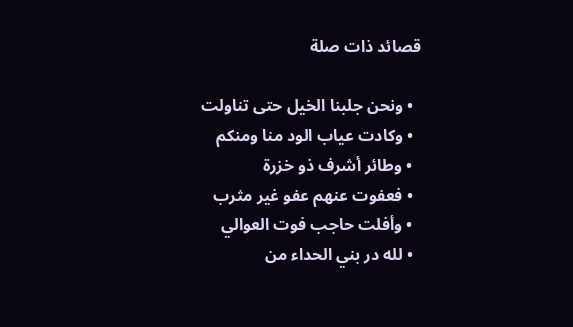قصائد ذات صلة

  • ونحن جلبنا الخيل حتى تناولت
  • وكادت عياب الود منا ومنكم
  • وطائر أشرف ذو خزرة
  • فعفوت عنهم عفو غير مثرب
  • وأفلت حاجب فوت العوالي
  • لله در بني الحداء من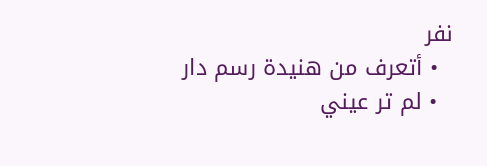نفر
  • أتعرف من هنيدة رسم دار
  • لم تر عيني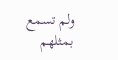ولم تسمع بمثلهم